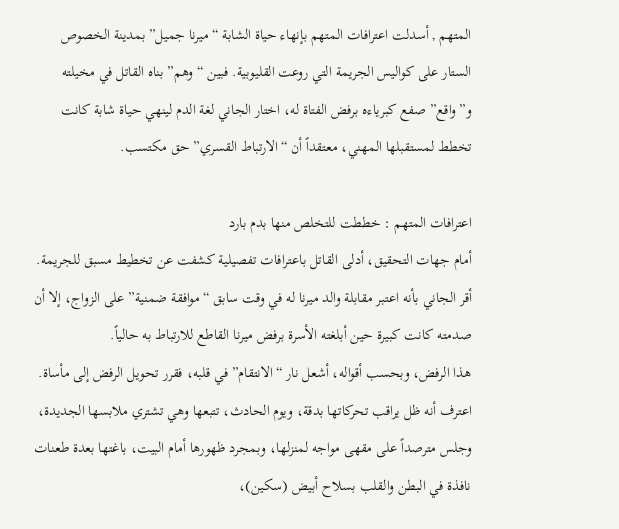المتهم , أسدلت اعترافات المتهم بإنهاء حياة الشابة “ميرنا جميل” بمدينة الخصوص الستار على كواليس الجريمة التي روعت القليوبية. فبين “وهم” بناه القاتل في مخيلته و”واقع” صفع كبرياءه برفض الفتاة له، اختار الجاني لغة الدم لينهي حياة شابة كانت تخطط لمستقبلها المهني، معتقداً أن “الارتباط القسري” حق مكتسب.

اعترافات المتهم : خططت للتخلص منها بدم بارد
أمام جهات التحقيق، أدلى القاتل باعترافات تفصيلية كشفت عن تخطيط مسبق للجريمة. أقر الجاني بأنه اعتبر مقابلة والد ميرنا له في وقت سابق “موافقة ضمنية” على الزواج، إلا أن صدمته كانت كبيرة حين أبلغته الأسرة برفض ميرنا القاطع للارتباط به حالياً.
هذا الرفض، وبحسب أقواله، أشعل نار “الانتقام” في قلبه، فقرر تحويل الرفض إلى مأساة. اعترف أنه ظل يراقب تحركاتها بدقة، ويوم الحادث، تتبعها وهي تشتري ملابسها الجديدة، وجلس مترصداً على مقهى مواجه لمنزلها، وبمجرد ظهورها أمام البيت، باغتها بعدة طعنات نافذة في البطن والقلب بسلاح أبيض (سكين)،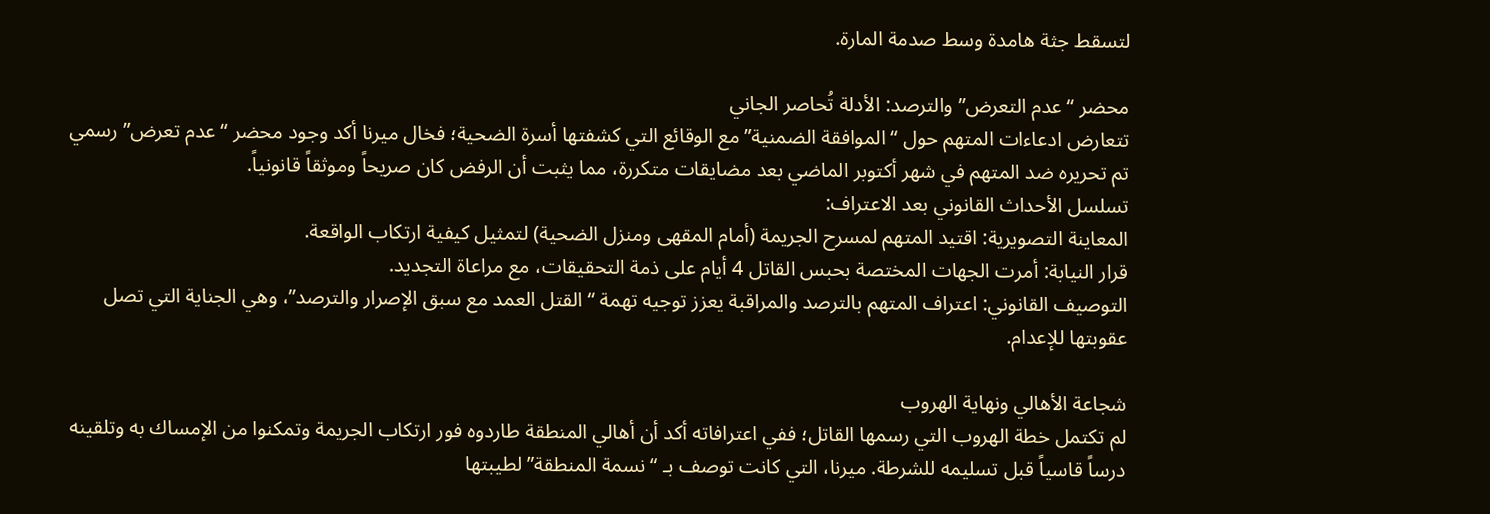لتسقط جثة هامدة وسط صدمة المارة.

محضر “عدم التعرض” والترصد: الأدلة تُحاصر الجاني
تتعارض ادعاءات المتهم حول “الموافقة الضمنية” مع الوقائع التي كشفتها أسرة الضحية؛ فخال ميرنا أكد وجود محضر “عدم تعرض” رسمي تم تحريره ضد المتهم في شهر أكتوبر الماضي بعد مضايقات متكررة، مما يثبت أن الرفض كان صريحاً وموثقاً قانونياً.
تسلسل الأحداث القانوني بعد الاعتراف:
المعاينة التصويرية: اقتيد المتهم لمسرح الجريمة (أمام المقهى ومنزل الضحية) لتمثيل كيفية ارتكاب الواقعة.
قرار النيابة: أمرت الجهات المختصة بحبس القاتل 4 أيام على ذمة التحقيقات، مع مراعاة التجديد.
التوصيف القانوني: اعتراف المتهم بالترصد والمراقبة يعزز توجيه تهمة “القتل العمد مع سبق الإصرار والترصد”، وهي الجناية التي تصل عقوبتها للإعدام.

شجاعة الأهالي ونهاية الهروب
لم تكتمل خطة الهروب التي رسمها القاتل؛ ففي اعترافاته أكد أن أهالي المنطقة طاردوه فور ارتكاب الجريمة وتمكنوا من الإمساك به وتلقينه درساً قاسياً قبل تسليمه للشرطة. ميرنا، التي كانت توصف بـ “نسمة المنطقة” لطيبتها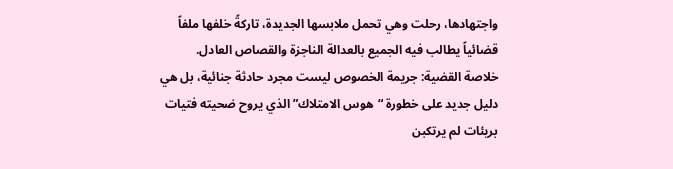واجتهادها، رحلت وهي تحمل ملابسها الجديدة، تاركةً خلفها ملفاً قضائياً يطالب فيه الجميع بالعدالة الناجزة والقصاص العادل.
خلاصة القضية: جريمة الخصوص ليست مجرد حادثة جنائية، بل هي دليل جديد على خطورة “هوس الامتلاك” الذي يروح ضحيته فتيات بريئات لم يرتكبن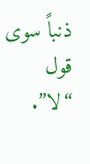ذنباً سوى قول “لا”.